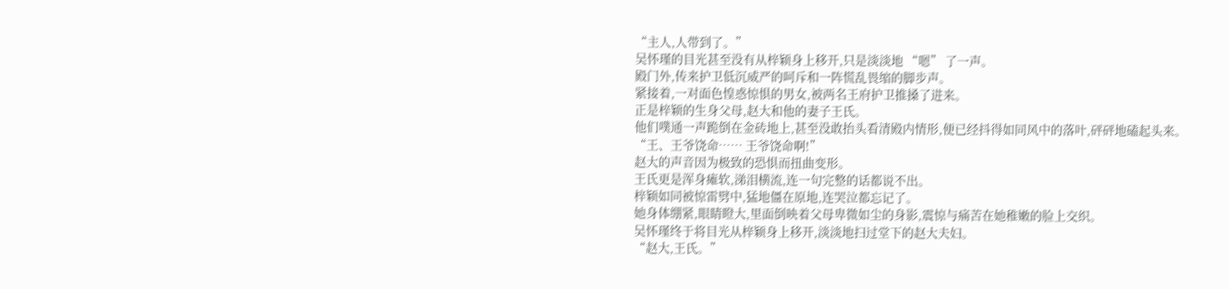“主人,人带到了。”
吴怀瑾的目光甚至没有从梓颖身上移开,只是淡淡地 “嗯” 了一声。
殿门外,传来护卫低沉威严的呵斥和一阵慌乱畏缩的脚步声。
紧接着,一对面色惶惑惊惧的男女,被两名王府护卫推搡了进来。
正是梓颖的生身父母,赵大和他的妻子王氏。
他们噗通一声跪倒在金砖地上,甚至没敢抬头看清殿内情形,便已经抖得如同风中的落叶,砰砰地磕起头来。
“王、王爷饶命…… 王爷饶命啊!”
赵大的声音因为极致的恐惧而扭曲变形。
王氏更是浑身瘫软,涕泪横流,连一句完整的话都说不出。
梓颖如同被惊雷劈中,猛地僵在原地,连哭泣都忘记了。
她身体绷紧,眼睛瞪大,里面倒映着父母卑微如尘的身影,震惊与痛苦在她稚嫩的脸上交织。
吴怀瑾终于将目光从梓颖身上移开,淡淡地扫过堂下的赵大夫妇。
“赵大,王氏。”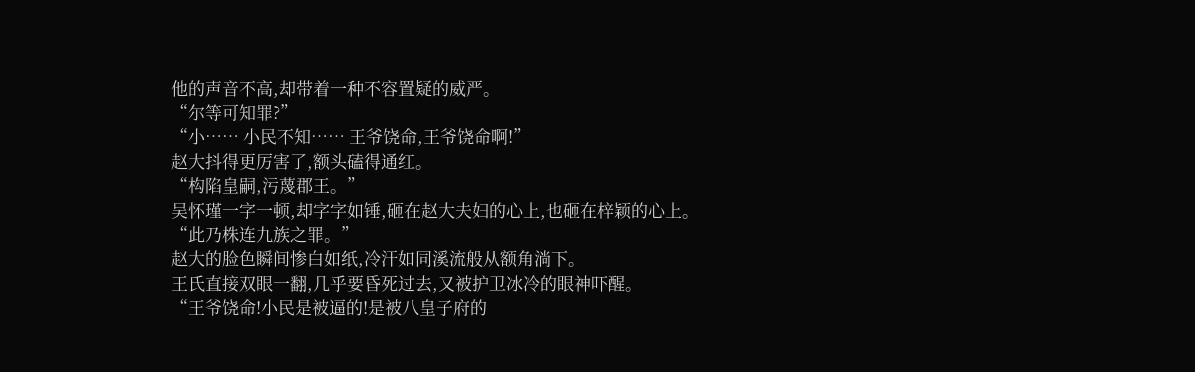他的声音不高,却带着一种不容置疑的威严。
“尔等可知罪?”
“小…… 小民不知…… 王爷饶命,王爷饶命啊!”
赵大抖得更厉害了,额头磕得通红。
“构陷皇嗣,污蔑郡王。”
吴怀瑾一字一顿,却字字如锤,砸在赵大夫妇的心上,也砸在梓颖的心上。
“此乃株连九族之罪。”
赵大的脸色瞬间惨白如纸,冷汗如同溪流般从额角淌下。
王氏直接双眼一翻,几乎要昏死过去,又被护卫冰冷的眼神吓醒。
“王爷饶命!小民是被逼的!是被八皇子府的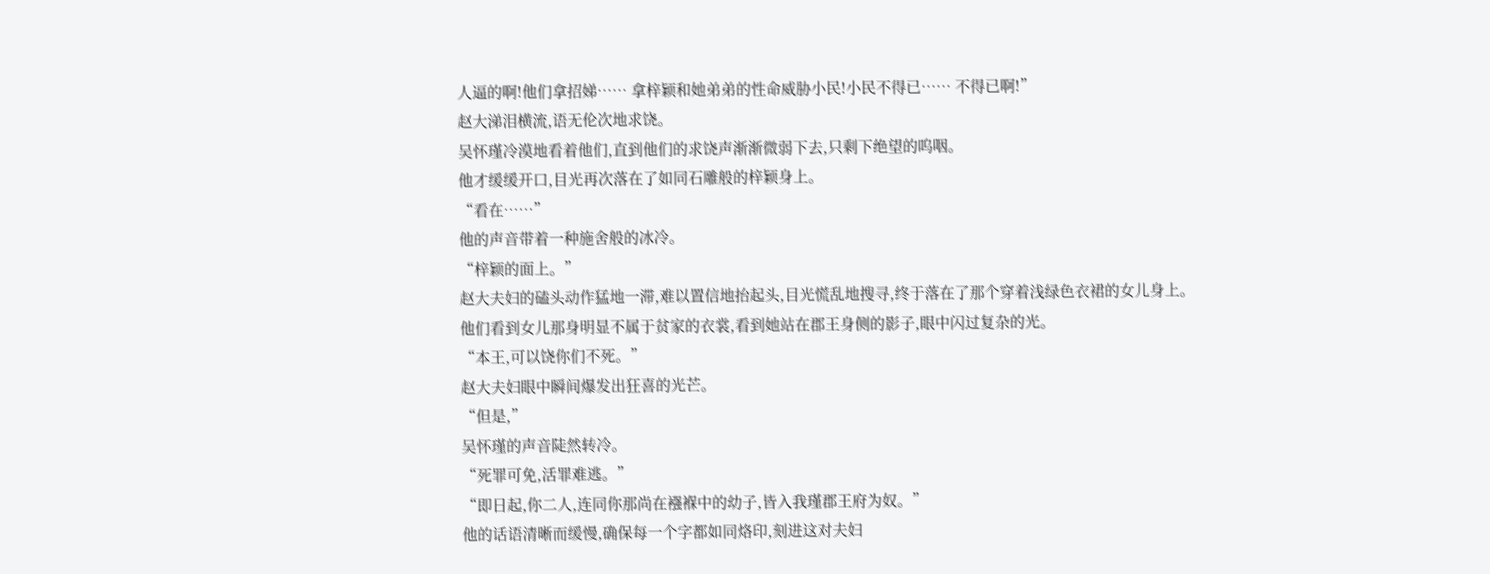人逼的啊!他们拿招娣…… 拿梓颖和她弟弟的性命威胁小民!小民不得已…… 不得已啊!”
赵大涕泪横流,语无伦次地求饶。
吴怀瑾冷漠地看着他们,直到他们的求饶声渐渐微弱下去,只剩下绝望的呜咽。
他才缓缓开口,目光再次落在了如同石雕般的梓颖身上。
“看在……”
他的声音带着一种施舍般的冰冷。
“梓颖的面上。”
赵大夫妇的磕头动作猛地一滞,难以置信地抬起头,目光慌乱地搜寻,终于落在了那个穿着浅绿色衣裙的女儿身上。
他们看到女儿那身明显不属于贫家的衣裳,看到她站在郡王身侧的影子,眼中闪过复杂的光。
“本王,可以饶你们不死。”
赵大夫妇眼中瞬间爆发出狂喜的光芒。
“但是,”
吴怀瑾的声音陡然转冷。
“死罪可免,活罪难逃。”
“即日起,你二人,连同你那尚在襁褓中的幼子,皆入我瑾郡王府为奴。”
他的话语清晰而缓慢,确保每一个字都如同烙印,刻进这对夫妇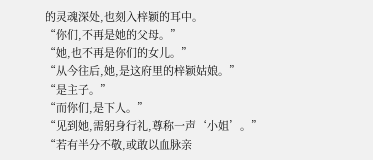的灵魂深处,也刻入梓颖的耳中。
“你们,不再是她的父母。”
“她,也不再是你们的女儿。”
“从今往后,她,是这府里的梓颖姑娘。”
“是主子。”
“而你们,是下人。”
“见到她,需躬身行礼,尊称一声‘小姐’。”
“若有半分不敬,或敢以血脉亲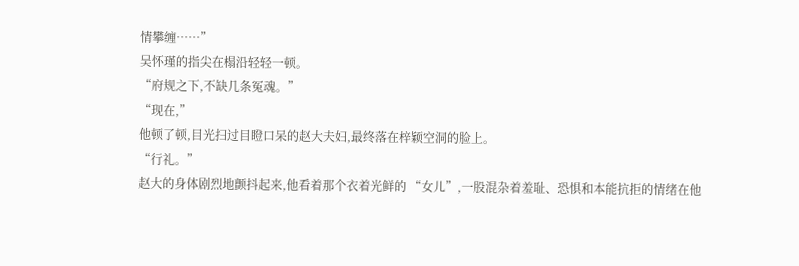情攀缠……”
吴怀瑾的指尖在榻沿轻轻一顿。
“府规之下,不缺几条冤魂。”
“现在,”
他顿了顿,目光扫过目瞪口呆的赵大夫妇,最终落在梓颖空洞的脸上。
“行礼。”
赵大的身体剧烈地颤抖起来,他看着那个衣着光鲜的 “女儿”,一股混杂着羞耻、恐惧和本能抗拒的情绪在他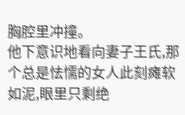胸腔里冲撞。
他下意识地看向妻子王氏,那个总是怯懦的女人此刻瘫软如泥,眼里只剩绝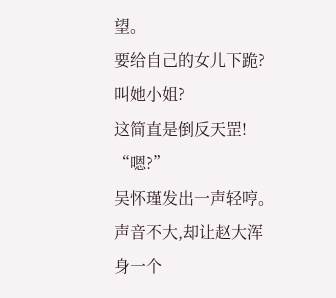望。
要给自己的女儿下跪?
叫她小姐?
这简直是倒反天罡!
“嗯?”
吴怀瑾发出一声轻哼。
声音不大,却让赵大浑身一个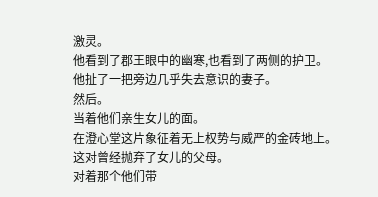激灵。
他看到了郡王眼中的幽寒,也看到了两侧的护卫。
他扯了一把旁边几乎失去意识的妻子。
然后。
当着他们亲生女儿的面。
在澄心堂这片象征着无上权势与威严的金砖地上。
这对曾经抛弃了女儿的父母。
对着那个他们带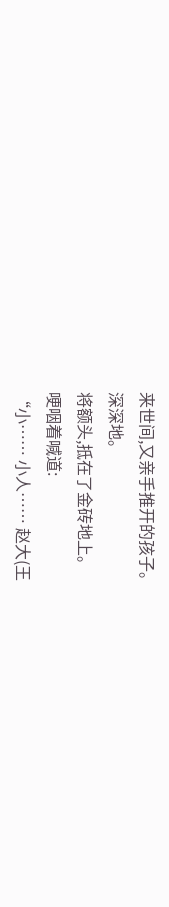来世间,又亲手推开的孩子。
深深地。
将额头,抵在了金砖地上。
哽咽着喊道:
“小…… 小人…… 赵大(王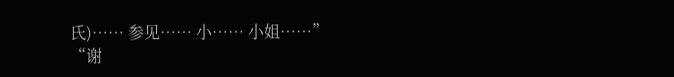氏)…… 参见…… 小…… 小姐……”
“谢